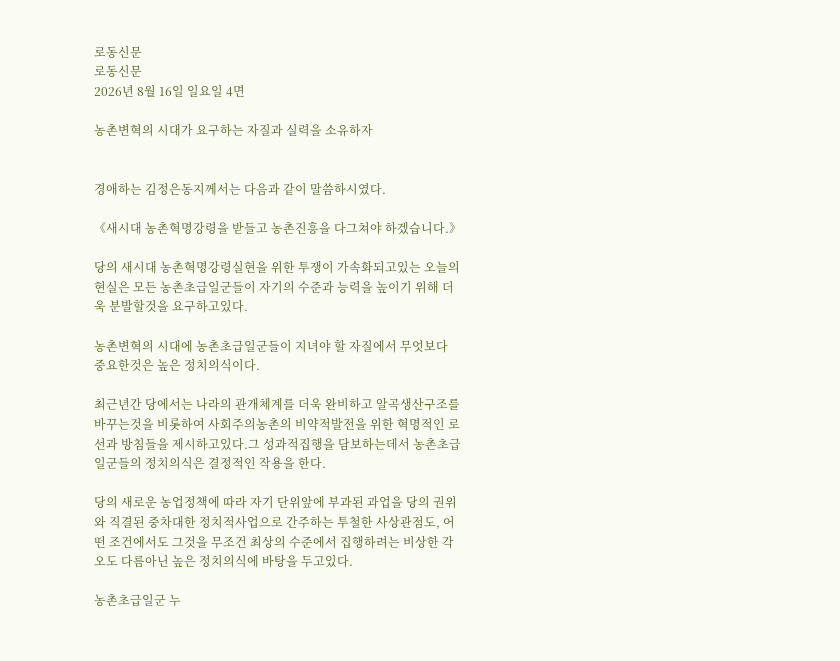로동신문
로동신문
2026년 8월 16일 일요일 4면

농촌변혁의 시대가 요구하는 자질과 실력을 소유하자


경애하는 김정은동지께서는 다음과 같이 말씀하시였다.

《새시대 농촌혁명강령을 받들고 농촌진흥을 다그쳐야 하겠습니다.》

당의 새시대 농촌혁명강령실현을 위한 투쟁이 가속화되고있는 오늘의 현실은 모든 농촌초급일군들이 자기의 수준과 능력을 높이기 위해 더욱 분발할것을 요구하고있다.

농촌변혁의 시대에 농촌초급일군들이 지녀야 할 자질에서 무엇보다 중요한것은 높은 정치의식이다.

최근년간 당에서는 나라의 관개체계를 더욱 완비하고 알곡생산구조를 바꾸는것을 비롯하여 사회주의농촌의 비약적발전을 위한 혁명적인 로선과 방침들을 제시하고있다.그 성과적집행을 담보하는데서 농촌초급일군들의 정치의식은 결정적인 작용을 한다.

당의 새로운 농업정책에 따라 자기 단위앞에 부과된 과업을 당의 권위와 직결된 중차대한 정치적사업으로 간주하는 투철한 사상관점도, 어떤 조건에서도 그것을 무조건 최상의 수준에서 집행하려는 비상한 각오도 다름아닌 높은 정치의식에 바탕을 두고있다.

농촌초급일군 누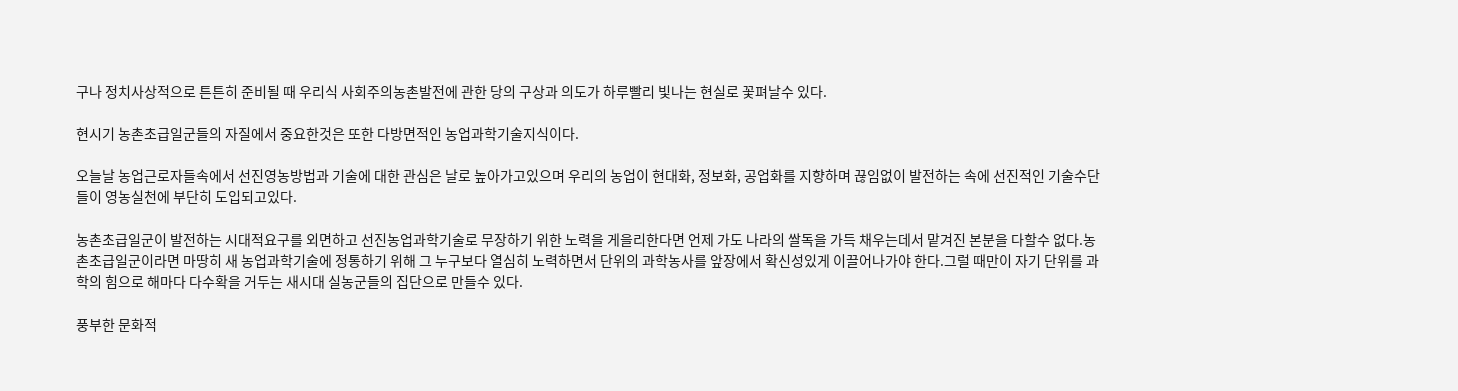구나 정치사상적으로 튼튼히 준비될 때 우리식 사회주의농촌발전에 관한 당의 구상과 의도가 하루빨리 빛나는 현실로 꽃펴날수 있다.

현시기 농촌초급일군들의 자질에서 중요한것은 또한 다방면적인 농업과학기술지식이다.

오늘날 농업근로자들속에서 선진영농방법과 기술에 대한 관심은 날로 높아가고있으며 우리의 농업이 현대화, 정보화, 공업화를 지향하며 끊임없이 발전하는 속에 선진적인 기술수단들이 영농실천에 부단히 도입되고있다.

농촌초급일군이 발전하는 시대적요구를 외면하고 선진농업과학기술로 무장하기 위한 노력을 게을리한다면 언제 가도 나라의 쌀독을 가득 채우는데서 맡겨진 본분을 다할수 없다.농촌초급일군이라면 마땅히 새 농업과학기술에 정통하기 위해 그 누구보다 열심히 노력하면서 단위의 과학농사를 앞장에서 확신성있게 이끌어나가야 한다.그럴 때만이 자기 단위를 과학의 힘으로 해마다 다수확을 거두는 새시대 실농군들의 집단으로 만들수 있다.

풍부한 문화적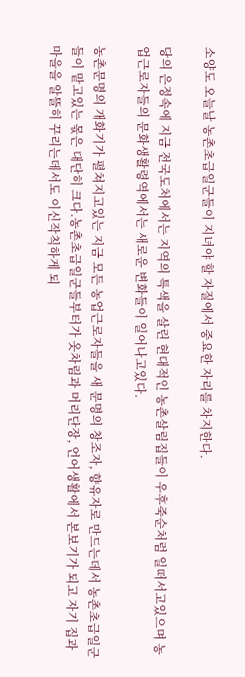소양도 오늘날 농촌초급일군들이 지녀야 할 자질에서 중요한 자리를 차지한다.

당의 은정속에 지금 전국도처에서는 지역의 특색을 살린 현대적인 농촌살림집들이 우후죽순처럼 일떠서고있으며 농업근로자들의 문화생활령역에서는 새로운 변화들이 일어나고있다.

농촌문명의 개화기가 펼쳐지고있는 지금 모든 농업근로자들을 새 문명의 창조자, 향유자로 만드는데서 농촌초급일군들이 맡고있는 몫은 대단히 크다.농촌초급일군들부터가 옷차림과 머리단장, 언어생활에서 본보기가 되고 자기 집과 마을을 알뜰히 꾸리는데서도 이신작칙하게 되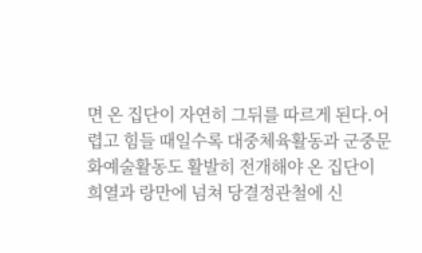면 온 집단이 자연히 그뒤를 따르게 된다.어렵고 힘들 때일수록 대중체육활동과 군중문화예술활동도 활발히 전개해야 온 집단이 희열과 랑만에 넘쳐 당결정관철에 신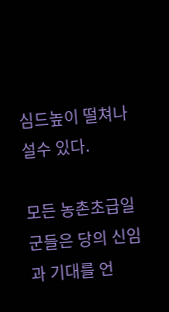심드높이 떨쳐나설수 있다.

모든 농촌초급일군들은 당의 신임과 기대를 언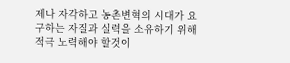제나 자각하고 농촌변혁의 시대가 요구하는 자질과 실력을 소유하기 위해 적극 노력해야 할것이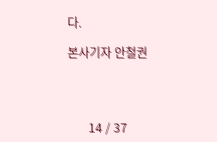다.

본사기자 안철권




       14 / 37